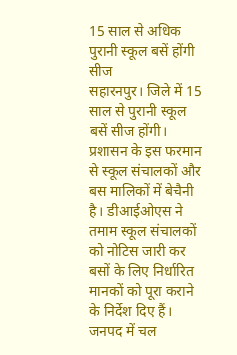15 साल से अधिक पुरानी स्कूल बसें होंगी सीज
सहारनपुर। जिले में 15 साल से पुरानी स्कूल बसें सीज होंगी। प्रशासन के इस फरमान से स्कूल संचालकों और बस मालिकों में बेचैनी है। डीआईओएस ने तमाम स्कूल संचालकों को नोटिस जारी कर बसों के लिए निर्धारित मानकों को पूरा कराने के निर्देश दिए हैं।
जनपद में चल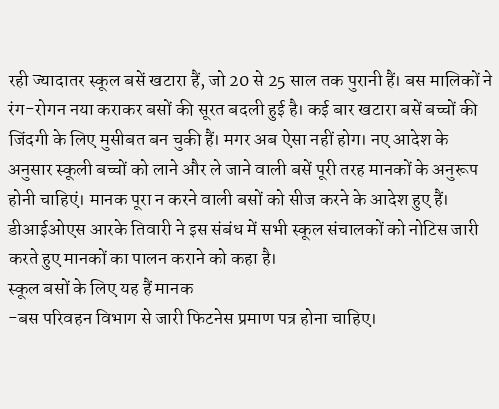रही ज्यादातर स्कूल बसें खटारा हैं, जो 20 से 25 साल तक पुरानी हैं। बस मालिकों ने रंग-रोगन नया कराकर बसों की सूरत बदली हुई है। कई बार खटारा बसें बच्चों की जिंदगी के लिए मुसीबत बन चुकी हैं। मगर अब ऐसा नहीं होग। नए आदेश के अनुसार स्कूली बच्चों को लाने और ले जाने वाली बसें पूरी तरह मानकों के अनुरूप होनी चाहिएं। मानक पूरा न करने वाली बसों को सीज करने के आदेश हुए हैं। डीआईओएस आरके तिवारी ने इस संबंध में सभी स्कूल संचालकों को नोटिस जारी करते हुए मानकों का पालन कराने को कहा है।
स्कूल बसों के लिए यह हैं मानक
-बस परिवहन विभाग से जारी फिटनेस प्रमाण पत्र होना चाहिए।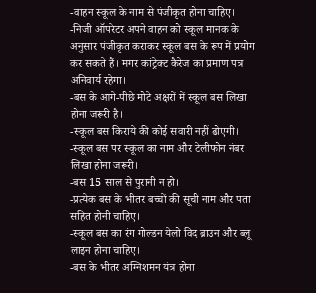-वाहन स्कूल के नाम से पंजीकृत होना चाहिए।
-निजी ऑपरेटर अपने वाहन को स्कूल मानक के अनुसार पंजीकृत कराकर स्कूल बस के रूप में प्रयोग कर सकते हैं। मगर कांट्रेक्ट कैरेज का प्रमाण पत्र अनिवार्य रहेगा।
-बस के आगे-पीछे मोटे अक्षरों में स्कूल बस लिखा होना जरूरी है।
-स्कूल बस किराये की कोई सवारी नहीं ढोएगी।
-स्कूल बस पर स्कूल का नाम और टेलीफोन नंबर लिखा होना जरूरी।
-बस 15 साल से पुरानी न हो।
-प्रत्येक बस के भीतर बच्चों की सूची नाम और पता सहित होनी चाहिए।
-स्कूल बस का रंग गोल्डन येलो विद ब्राउन और ब्लू लाइन होना चाहिए।
-बस के भीतर अग्निशमन यंत्र होना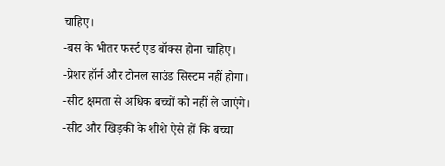चाहिए।
-बस के भीतर फर्स्ट एड बॉक्स होना चाहिए।
-प्रेशर हॉर्न और टोनल साउंड सिस्टम नहीं होगा।
-सीट क्षमता से अधिक बच्चों को नहीं ले जाएंगे।
-सीट और खिड़की के शीशे ऐसे हों कि बच्चा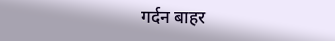गर्दन बाहर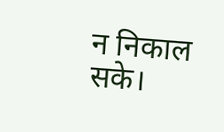न निकाल सके।